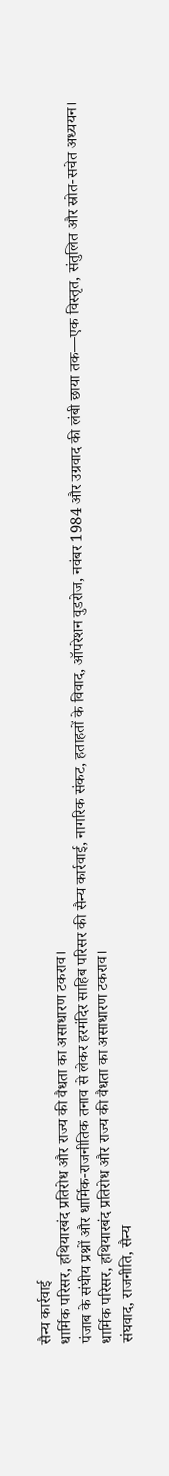सैन्य कार्रवाई
धार्मिक परिसर, हथियारबंद प्रतिरोध और राज्य की वैधता का असाधारण टकराव।
पंजाब के संघीय प्रश्नों और धार्मिक-राजनीतिक तनाव से लेकर हरमंदिर साहिब परिसर की सैन्य कार्रवाई, नागरिक संकट, हताहतों के विवाद, ऑपरेशन वुडरोज, नवंबर 1984 और उग्रवाद की लंबी छाया तक—एक विस्तृत, संतुलित और स्रोत-सचेत अध्ययन।
धार्मिक परिसर, हथियारबंद प्रतिरोध और राज्य की वैधता का असाधारण टकराव।
संघवाद, राजनीति, सैन्य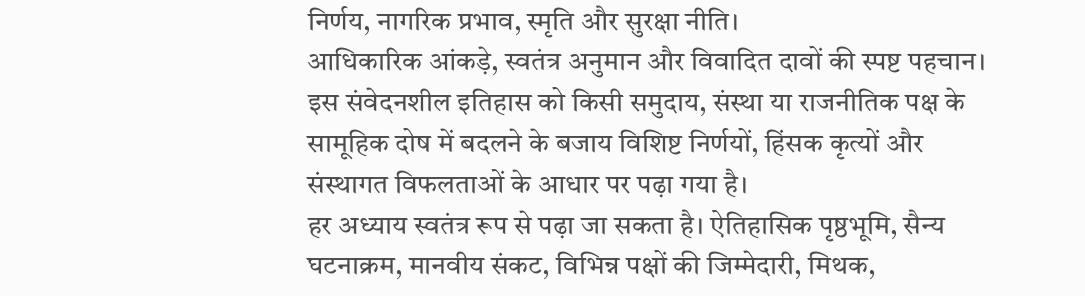निर्णय, नागरिक प्रभाव, स्मृति और सुरक्षा नीति।
आधिकारिक आंकड़े, स्वतंत्र अनुमान और विवादित दावों की स्पष्ट पहचान।
इस संवेदनशील इतिहास को किसी समुदाय, संस्था या राजनीतिक पक्ष के सामूहिक दोष में बदलने के बजाय विशिष्ट निर्णयों, हिंसक कृत्यों और संस्थागत विफलताओं के आधार पर पढ़ा गया है।
हर अध्याय स्वतंत्र रूप से पढ़ा जा सकता है। ऐतिहासिक पृष्ठभूमि, सैन्य घटनाक्रम, मानवीय संकट, विभिन्न पक्षों की जिम्मेदारी, मिथक,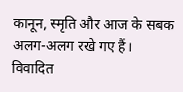कानून, स्मृति और आज के सबक अलग-अलग रखे गए हैं।
विवादित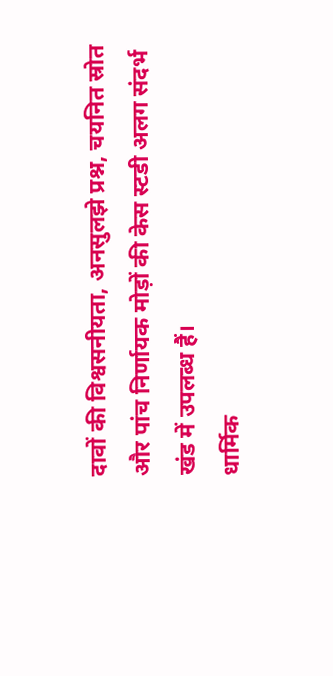दावों की विश्वसनीयता, अनसुलझे प्रश्न, चयनित स्रोत और पांच निर्णायक मोड़ों की केस स्टडी अलग संदर्भ खंड में उपलब्ध हैं।
धार्मिक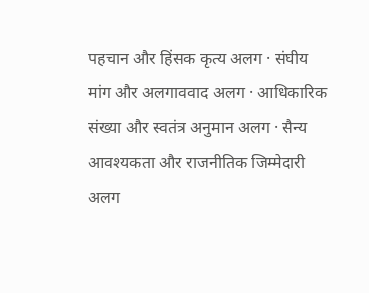पहचान और हिंसक कृत्य अलग · संघीय मांग और अलगाववाद अलग · आधिकारिक संख्या और स्वतंत्र अनुमान अलग · सैन्य आवश्यकता और राजनीतिक जिम्मेदारी अलग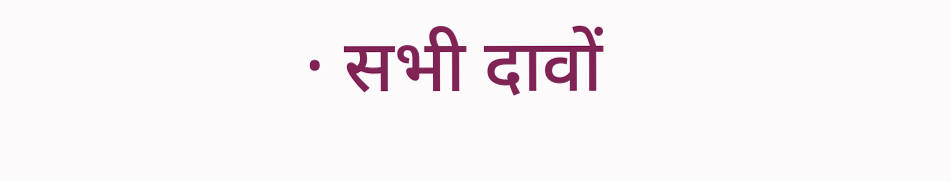· सभी दावों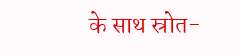के साथ स्रोत-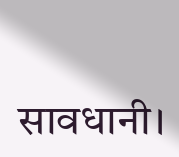सावधानी।